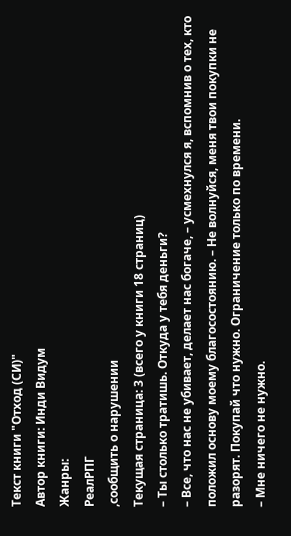Текст книги "Отход (СИ)"
Автор книги: Инди Видум
Жанры:
РеалРПГ
,сообщить о нарушении
Текущая страница: 3 (всего у книги 18 страниц)
– Ты столько тратишь. Откуда у тебя деньги?
– Все, что нас не убивает, делает нас богаче, – усмехнулся я, вспомнив о тех, кто положил основу моему благосостоянию. – Не волнуйся, меня твои покупки не разорят. Покупай что нужно. Ограничение только по времени.
– Мне ничего не нужно.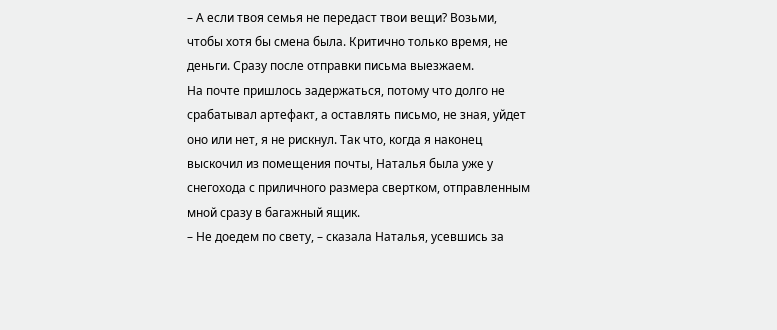– А если твоя семья не передаст твои вещи? Возьми, чтобы хотя бы смена была. Критично только время, не деньги. Сразу после отправки письма выезжаем.
На почте пришлось задержаться, потому что долго не срабатывал артефакт, а оставлять письмо, не зная, уйдет оно или нет, я не рискнул. Так что, когда я наконец выскочил из помещения почты, Наталья была уже у снегохода с приличного размера свертком, отправленным мной сразу в багажный ящик.
– Не доедем по свету, – сказала Наталья, усевшись за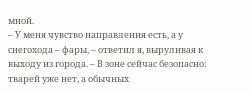мной.
– У меня чувство направления есть, а у снегохода – фары, – ответил я, выруливая к выходу из города. – В зоне сейчас безопасно: тварей уже нет, а обычных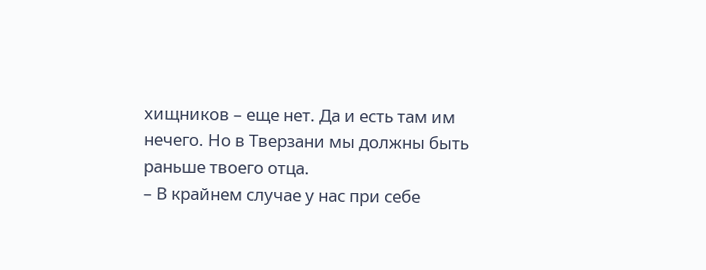хищников – еще нет. Да и есть там им нечего. Но в Тверзани мы должны быть раньше твоего отца.
– В крайнем случае у нас при себе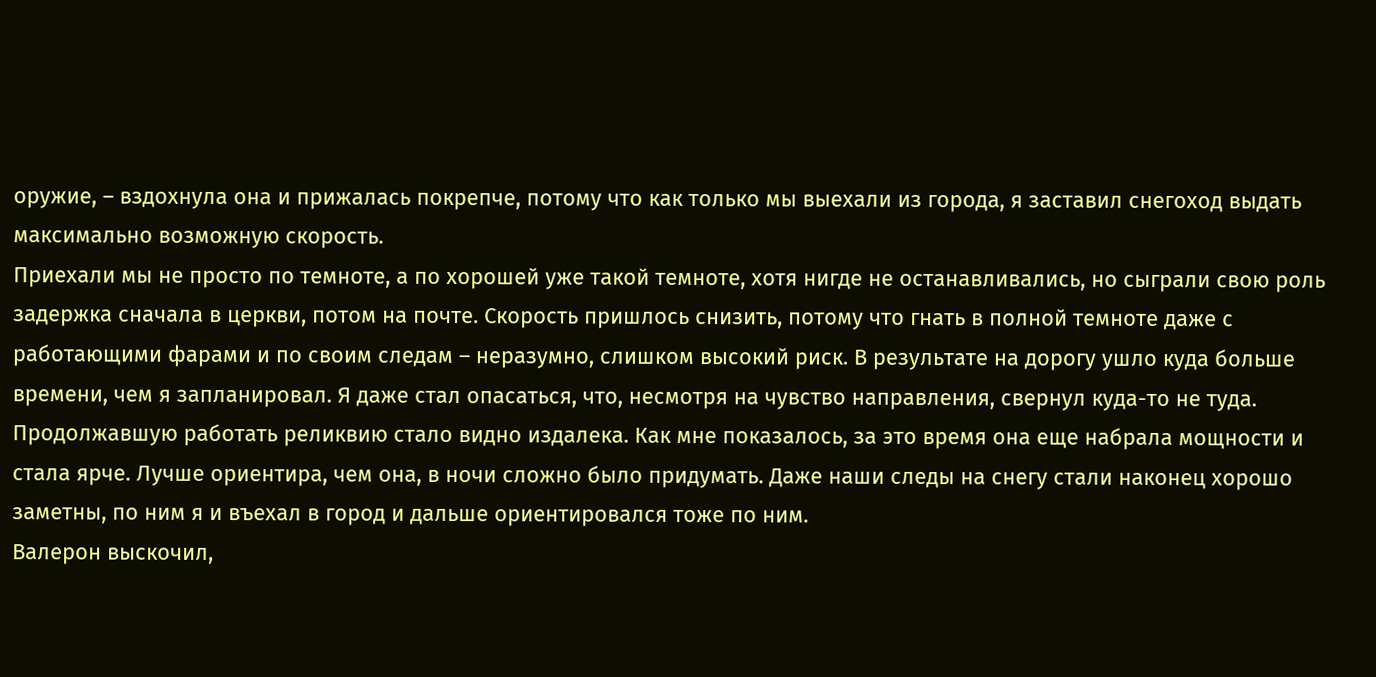оружие, – вздохнула она и прижалась покрепче, потому что как только мы выехали из города, я заставил снегоход выдать максимально возможную скорость.
Приехали мы не просто по темноте, а по хорошей уже такой темноте, хотя нигде не останавливались, но сыграли свою роль задержка сначала в церкви, потом на почте. Скорость пришлось снизить, потому что гнать в полной темноте даже с работающими фарами и по своим следам – неразумно, слишком высокий риск. В результате на дорогу ушло куда больше времени, чем я запланировал. Я даже стал опасаться, что, несмотря на чувство направления, свернул куда-то не туда.
Продолжавшую работать реликвию стало видно издалека. Как мне показалось, за это время она еще набрала мощности и стала ярче. Лучше ориентира, чем она, в ночи сложно было придумать. Даже наши следы на снегу стали наконец хорошо заметны, по ним я и въехал в город и дальше ориентировался тоже по ним.
Валерон выскочил,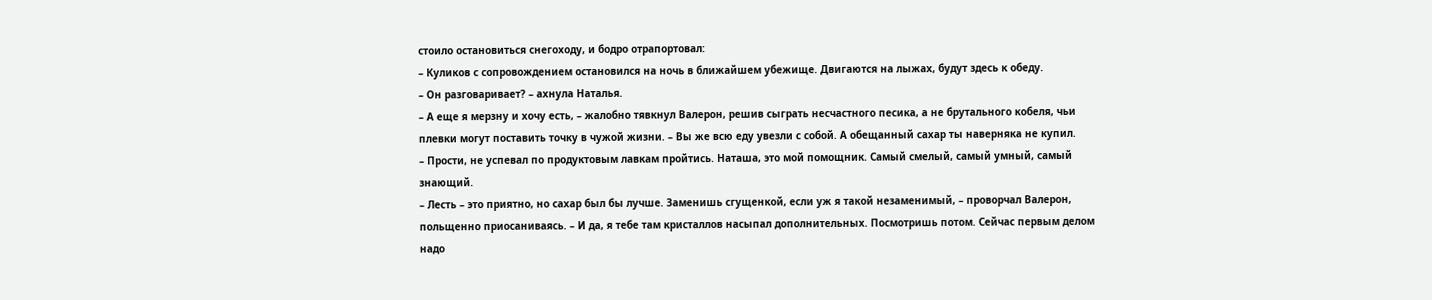стоило остановиться снегоходу, и бодро отрапортовал:
– Куликов с сопровождением остановился на ночь в ближайшем убежище. Двигаются на лыжах, будут здесь к обеду.
– Он разговаривает? – ахнула Наталья.
– А еще я мерзну и хочу есть, – жалобно тявкнул Валерон, решив сыграть несчастного песика, а не брутального кобеля, чьи плевки могут поставить точку в чужой жизни. – Вы же всю еду увезли с собой. А обещанный сахар ты наверняка не купил.
– Прости, не успевал по продуктовым лавкам пройтись. Наташа, это мой помощник. Самый смелый, самый умный, самый знающий.
– Лесть – это приятно, но сахар был бы лучше. Заменишь сгущенкой, если уж я такой незаменимый, – проворчал Валерон, польщенно приосаниваясь. – И да, я тебе там кристаллов насыпал дополнительных. Посмотришь потом. Сейчас первым делом надо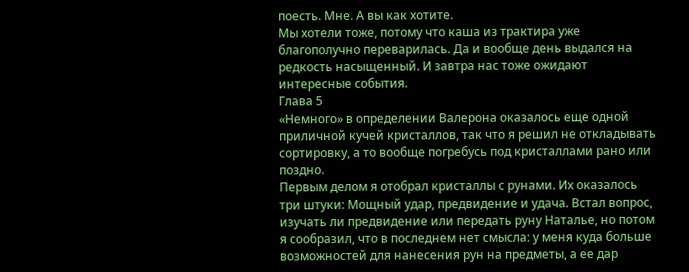поесть. Мне. А вы как хотите.
Мы хотели тоже, потому что каша из трактира уже благополучно переварилась. Да и вообще день выдался на редкость насыщенный. И завтра нас тоже ожидают интересные события.
Глава 5
«Немного» в определении Валерона оказалось еще одной приличной кучей кристаллов, так что я решил не откладывать сортировку, а то вообще погребусь под кристаллами рано или поздно.
Первым делом я отобрал кристаллы с рунами. Их оказалось три штуки: Мощный удар, предвидение и удача. Встал вопрос, изучать ли предвидение или передать руну Наталье, но потом я сообразил, что в последнем нет смысла: у меня куда больше возможностей для нанесения рун на предметы, а ее дар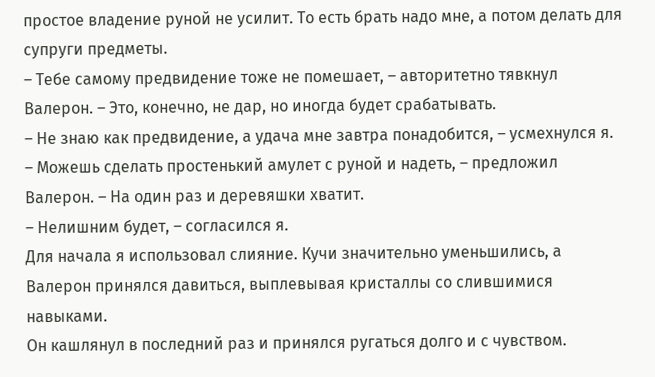простое владение руной не усилит. То есть брать надо мне, а потом делать для супруги предметы.
– Тебе самому предвидение тоже не помешает, – авторитетно тявкнул Валерон. – Это, конечно, не дар, но иногда будет срабатывать.
– Не знаю как предвидение, а удача мне завтра понадобится, – усмехнулся я.
– Можешь сделать простенький амулет с руной и надеть, – предложил Валерон. – На один раз и деревяшки хватит.
– Нелишним будет, – согласился я.
Для начала я использовал слияние. Кучи значительно уменьшились, а Валерон принялся давиться, выплевывая кристаллы со слившимися навыками.
Он кашлянул в последний раз и принялся ругаться долго и с чувством.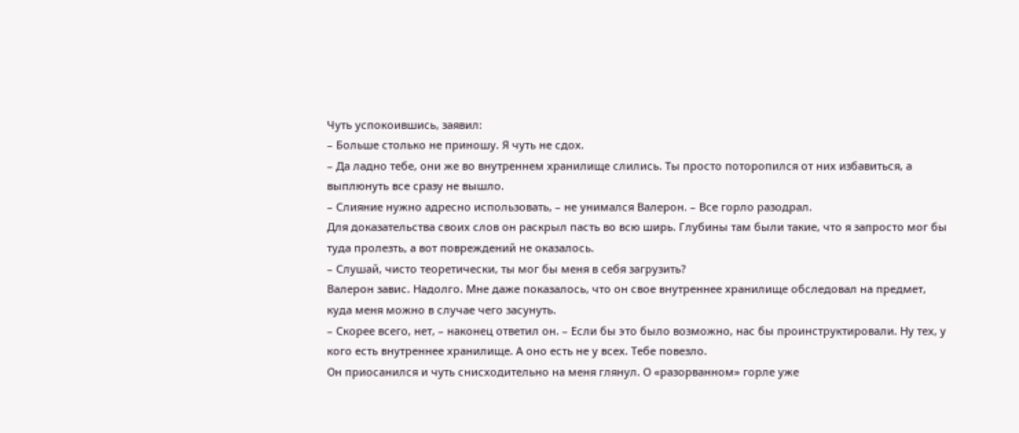Чуть успокоившись, заявил:
– Больше столько не приношу. Я чуть не сдох.
– Да ладно тебе, они же во внутреннем хранилище слились. Ты просто поторопился от них избавиться, а выплюнуть все сразу не вышло.
– Слияние нужно адресно использовать, – не унимался Валерон. – Все горло разодрал.
Для доказательства своих слов он раскрыл пасть во всю ширь. Глубины там были такие, что я запросто мог бы туда пролезть, а вот повреждений не оказалось.
– Слушай, чисто теоретически, ты мог бы меня в себя загрузить?
Валерон завис. Надолго. Мне даже показалось, что он свое внутреннее хранилище обследовал на предмет, куда меня можно в случае чего засунуть.
– Скорее всего, нет, – наконец ответил он. – Если бы это было возможно, нас бы проинструктировали. Ну тех, у кого есть внутреннее хранилище. А оно есть не у всех. Тебе повезло.
Он приосанился и чуть снисходительно на меня глянул. О «разорванном» горле уже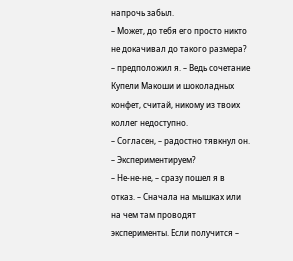напрочь забыл.
– Может, до тебя его просто никто не докачивал до такого размера? – предположил я. – Ведь сочетание Купели Макоши и шоколадных конфет, считай, никому из твоих коллег недоступно.
– Согласен, – радостно тявкнул он. – Экспериментируем?
– Не-не-не, – сразу пошел я в отказ. – Сначала на мышках или на чем там проводят эксперименты. Если получится –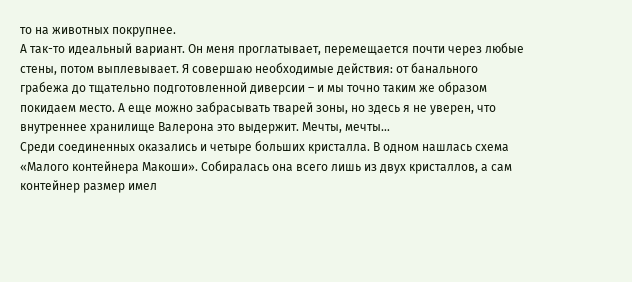то на животных покрупнее.
А так-то идеальный вариант. Он меня проглатывает, перемещается почти через любые стены, потом выплевывает. Я совершаю необходимые действия: от банального грабежа до тщательно подготовленной диверсии – и мы точно таким же образом покидаем место. А еще можно забрасывать тварей зоны, но здесь я не уверен, что внутреннее хранилище Валерона это выдержит. Мечты, мечты…
Среди соединенных оказались и четыре больших кристалла. В одном нашлась схема «Малого контейнера Макоши». Собиралась она всего лишь из двух кристаллов, а сам контейнер размер имел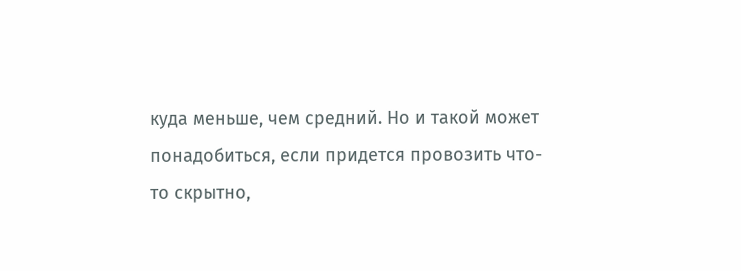куда меньше, чем средний. Но и такой может понадобиться, если придется провозить что-то скрытно,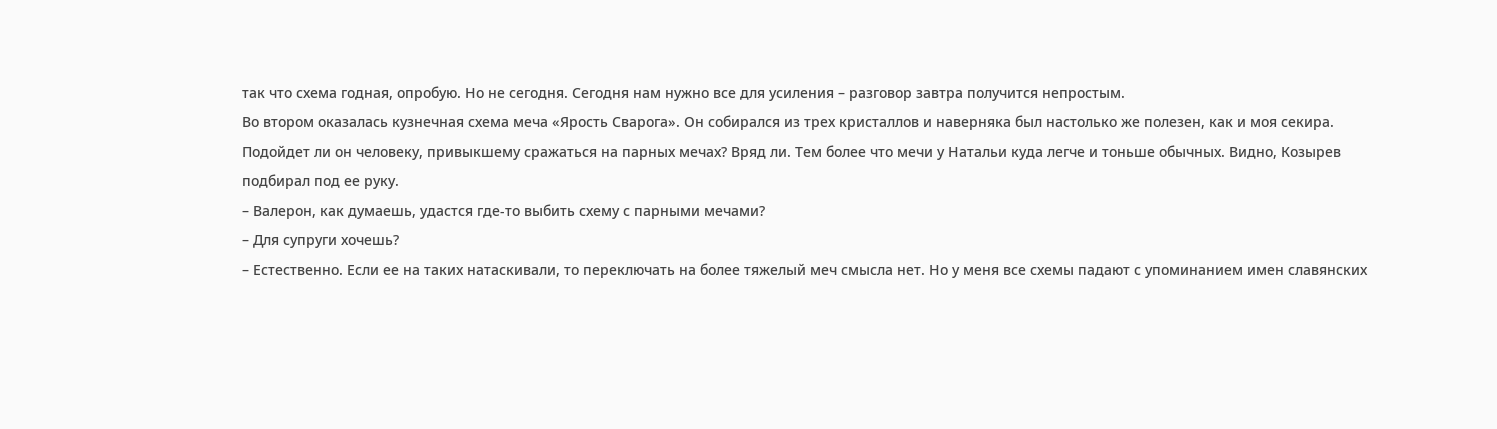так что схема годная, опробую. Но не сегодня. Сегодня нам нужно все для усиления – разговор завтра получится непростым.
Во втором оказалась кузнечная схема меча «Ярость Сварога». Он собирался из трех кристаллов и наверняка был настолько же полезен, как и моя секира. Подойдет ли он человеку, привыкшему сражаться на парных мечах? Вряд ли. Тем более что мечи у Натальи куда легче и тоньше обычных. Видно, Козырев подбирал под ее руку.
– Валерон, как думаешь, удастся где-то выбить схему с парными мечами?
– Для супруги хочешь?
– Естественно. Если ее на таких натаскивали, то переключать на более тяжелый меч смысла нет. Но у меня все схемы падают с упоминанием имен славянских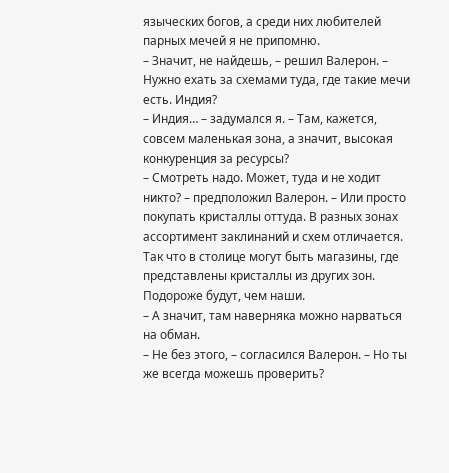языческих богов, а среди них любителей парных мечей я не припомню.
– Значит, не найдешь, – решил Валерон. – Нужно ехать за схемами туда, где такие мечи есть. Индия?
– Индия… – задумался я. – Там, кажется, совсем маленькая зона, а значит, высокая конкуренция за ресурсы?
– Смотреть надо. Может, туда и не ходит никто? – предположил Валерон. – Или просто покупать кристаллы оттуда. В разных зонах ассортимент заклинаний и схем отличается. Так что в столице могут быть магазины, где представлены кристаллы из других зон. Подороже будут, чем наши.
– А значит, там наверняка можно нарваться на обман.
– Не без этого, – согласился Валерон. – Но ты же всегда можешь проверить?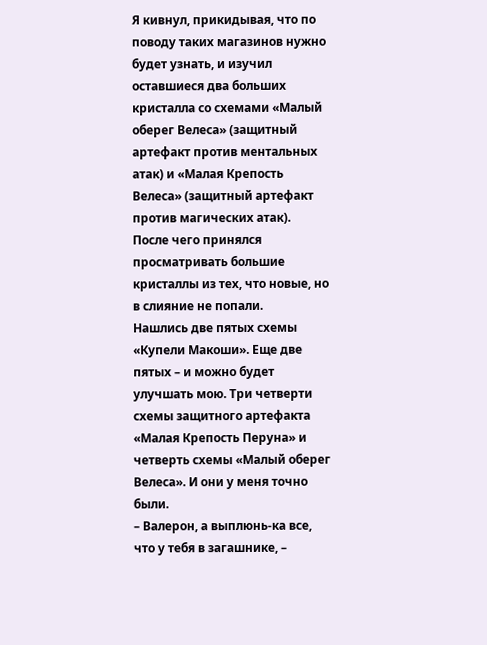Я кивнул, прикидывая, что по поводу таких магазинов нужно будет узнать, и изучил оставшиеся два больших кристалла со схемами «Малый оберег Велеса» (защитный артефакт против ментальных атак) и «Малая Крепость Велеса» (защитный артефакт против магических атак).
После чего принялся просматривать большие кристаллы из тех, что новые, но в слияние не попали.
Нашлись две пятых схемы «Купели Макоши». Еще две пятых – и можно будет улучшать мою. Три четверти схемы защитного артефакта «Малая Крепость Перуна» и четверть схемы «Малый оберег Велеса». И они у меня точно были.
– Валерон, а выплюнь-ка все, что у тебя в загашнике, –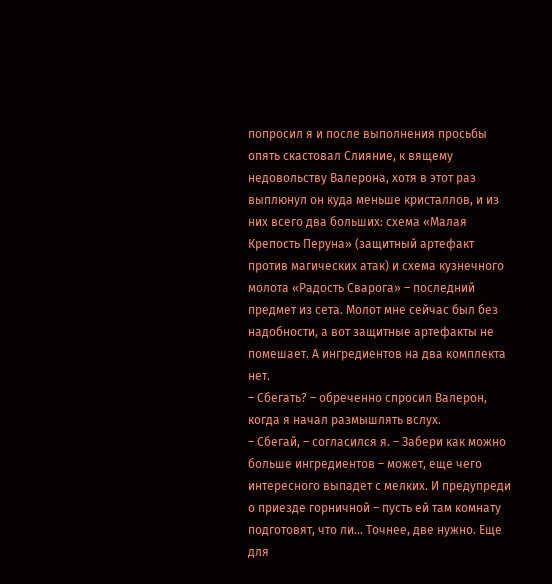попросил я и после выполнения просьбы опять скастовал Слияние, к вящему недовольству Валерона, хотя в этот раз выплюнул он куда меньше кристаллов, и из них всего два больших: схема «Малая Крепость Перуна» (защитный артефакт против магических атак) и схема кузнечного молота «Радость Сварога» – последний предмет из сета. Молот мне сейчас был без надобности, а вот защитные артефакты не помешает. А ингредиентов на два комплекта нет.
– Сбегать? – обреченно спросил Валерон, когда я начал размышлять вслух.
– Сбегай, – согласился я. – Забери как можно больше ингредиентов – может, еще чего интересного выпадет с мелких. И предупреди о приезде горничной – пусть ей там комнату подготовят, что ли… Точнее, две нужно. Еще для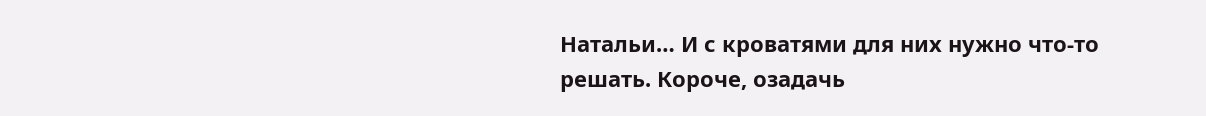Натальи… И с кроватями для них нужно что-то решать. Короче, озадачь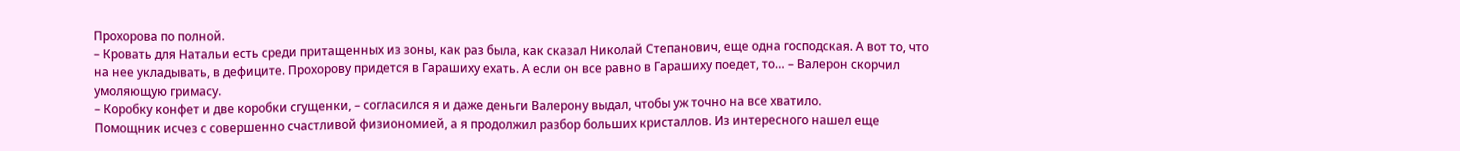Прохорова по полной.
– Кровать для Натальи есть среди притащенных из зоны, как раз была, как сказал Николай Степанович, еще одна господская. А вот то, что на нее укладывать, в дефиците. Прохорову придется в Гарашиху ехать. А если он все равно в Гарашиху поедет, то… – Валерон скорчил умоляющую гримасу.
– Коробку конфет и две коробки сгущенки, – согласился я и даже деньги Валерону выдал, чтобы уж точно на все хватило.
Помощник исчез с совершенно счастливой физиономией, а я продолжил разбор больших кристаллов. Из интересного нашел еще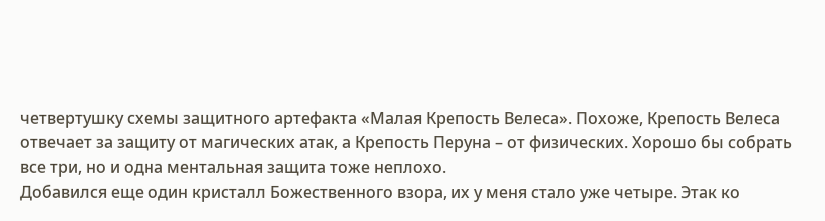четвертушку схемы защитного артефакта «Малая Крепость Велеса». Похоже, Крепость Велеса отвечает за защиту от магических атак, а Крепость Перуна – от физических. Хорошо бы собрать все три, но и одна ментальная защита тоже неплохо.
Добавился еще один кристалл Божественного взора, их у меня стало уже четыре. Этак ко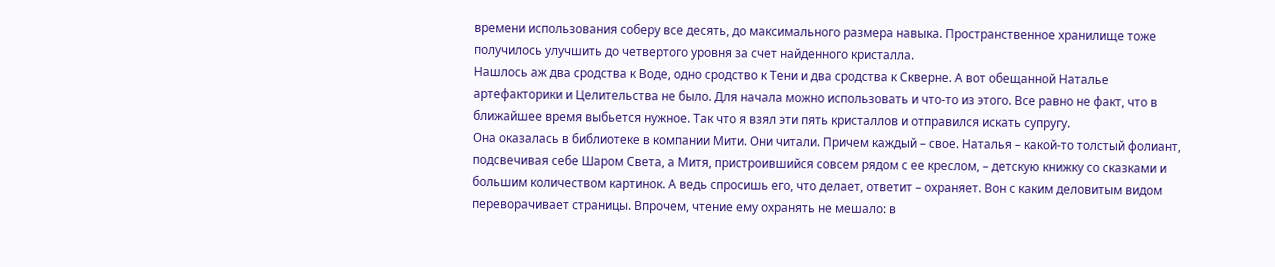времени использования соберу все десять, до максимального размера навыка. Пространственное хранилище тоже получилось улучшить до четвертого уровня за счет найденного кристалла.
Нашлось аж два сродства к Воде, одно сродство к Тени и два сродства к Скверне. А вот обещанной Наталье артефакторики и Целительства не было. Для начала можно использовать и что-то из этого. Все равно не факт, что в ближайшее время выбьется нужное. Так что я взял эти пять кристаллов и отправился искать супругу.
Она оказалась в библиотеке в компании Мити. Они читали. Причем каждый – свое. Наталья – какой-то толстый фолиант, подсвечивая себе Шаром Света, а Митя, пристроившийся совсем рядом с ее креслом, – детскую книжку со сказками и большим количеством картинок. А ведь спросишь его, что делает, ответит – охраняет. Вон с каким деловитым видом переворачивает страницы. Впрочем, чтение ему охранять не мешало: в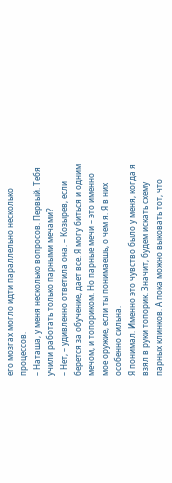его мозгах могло идти параллельно несколько процессов.
– Наташа, у меня несколько вопросов. Первый. Тебя учили работать только парными мечами?
– Нет, – удивленно ответила она. – Козырев, если берется за обучение, дает все. Я могу биться и одним мечом, и топориком. Но парные мечи – это именно мое оружие, если ты понимаешь, о чем я. Я в них особенно сильна.
Я понимал. Именно это чувство было у меня, когда я взял в руки топорик. Значит, будем искать схему парных клинков. А пока можно выковать тот, что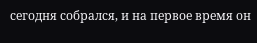сегодня собрался, и на первое время он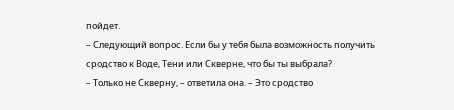пойдет.
– Следующий вопрос. Если бы у тебя была возможность получить сродство к Воде, Тени или Скверне, что бы ты выбрала?
– Только не Скверну, – ответила она. – Это сродство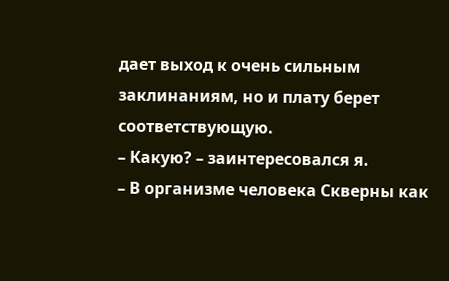дает выход к очень сильным заклинаниям, но и плату берет соответствующую.
– Какую? – заинтересовался я.
– В организме человека Скверны как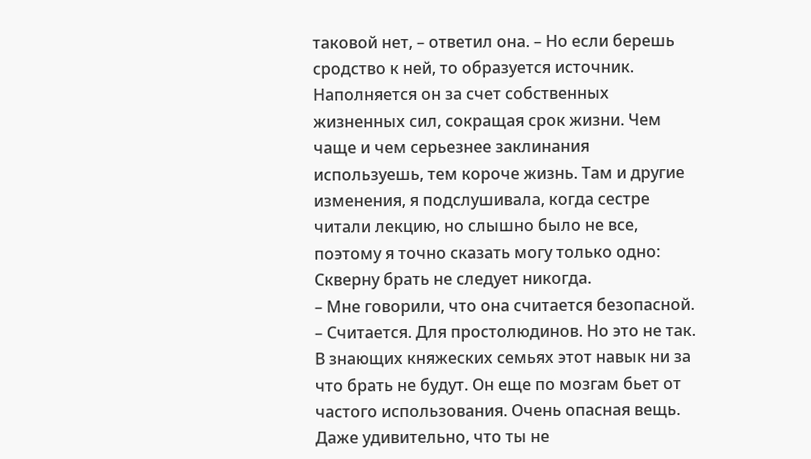таковой нет, – ответил она. – Но если берешь сродство к ней, то образуется источник. Наполняется он за счет собственных жизненных сил, сокращая срок жизни. Чем чаще и чем серьезнее заклинания используешь, тем короче жизнь. Там и другие изменения, я подслушивала, когда сестре читали лекцию, но слышно было не все, поэтому я точно сказать могу только одно: Скверну брать не следует никогда.
– Мне говорили, что она считается безопасной.
– Считается. Для простолюдинов. Но это не так. В знающих княжеских семьях этот навык ни за что брать не будут. Он еще по мозгам бьет от частого использования. Очень опасная вещь. Даже удивительно, что ты не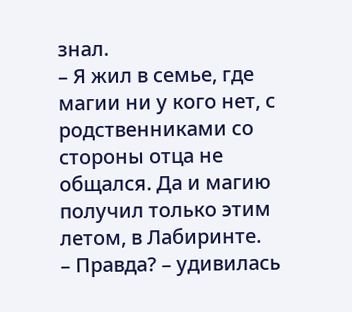знал.
– Я жил в семье, где магии ни у кого нет, с родственниками со стороны отца не общался. Да и магию получил только этим летом, в Лабиринте.
– Правда? – удивилась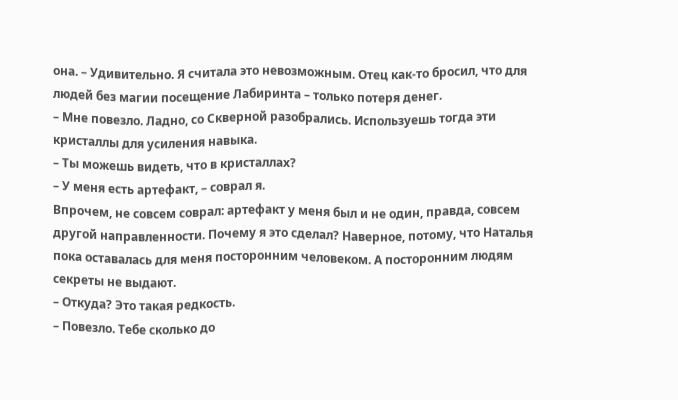она. – Удивительно. Я считала это невозможным. Отец как-то бросил, что для людей без магии посещение Лабиринта – только потеря денег.
– Мне повезло. Ладно, со Скверной разобрались. Используешь тогда эти кристаллы для усиления навыка.
– Ты можешь видеть, что в кристаллах?
– У меня есть артефакт, – соврал я.
Впрочем, не совсем соврал: артефакт у меня был и не один, правда, совсем другой направленности. Почему я это сделал? Наверное, потому, что Наталья пока оставалась для меня посторонним человеком. А посторонним людям секреты не выдают.
– Откуда? Это такая редкость.
– Повезло. Тебе сколько до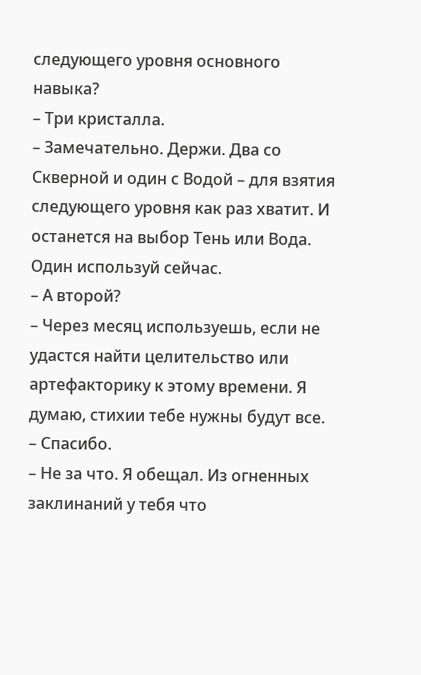следующего уровня основного навыка?
– Три кристалла.
– Замечательно. Держи. Два со Скверной и один с Водой – для взятия следующего уровня как раз хватит. И останется на выбор Тень или Вода. Один используй сейчас.
– А второй?
– Через месяц используешь, если не удастся найти целительство или артефакторику к этому времени. Я думаю, стихии тебе нужны будут все.
– Спасибо.
– Не за что. Я обещал. Из огненных заклинаний у тебя что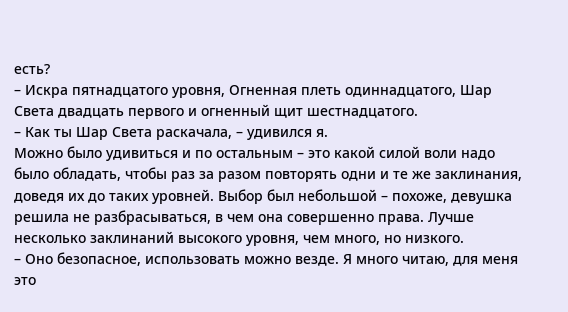есть?
– Искра пятнадцатого уровня, Огненная плеть одиннадцатого, Шар Света двадцать первого и огненный щит шестнадцатого.
– Как ты Шар Света раскачала, – удивился я.
Можно было удивиться и по остальным – это какой силой воли надо было обладать, чтобы раз за разом повторять одни и те же заклинания, доведя их до таких уровней. Выбор был небольшой – похоже, девушка решила не разбрасываться, в чем она совершенно права. Лучше несколько заклинаний высокого уровня, чем много, но низкого.
– Оно безопасное, использовать можно везде. Я много читаю, для меня это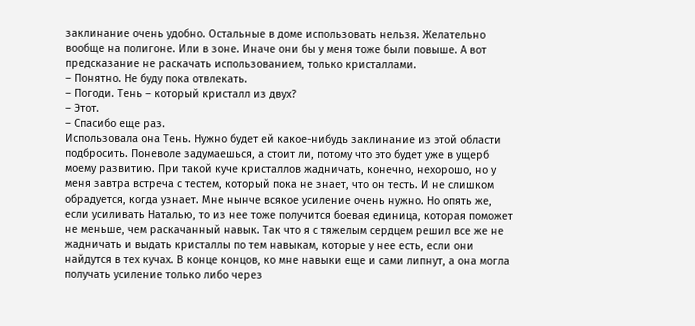заклинание очень удобно. Остальные в доме использовать нельзя. Желательно вообще на полигоне. Или в зоне. Иначе они бы у меня тоже были повыше. А вот предсказание не раскачать использованием, только кристаллами.
– Понятно. Не буду пока отвлекать.
– Погоди. Тень – который кристалл из двух?
– Этот.
– Спасибо еще раз.
Использовала она Тень. Нужно будет ей какое-нибудь заклинание из этой области подбросить. Поневоле задумаешься, а стоит ли, потому что это будет уже в ущерб моему развитию. При такой куче кристаллов жадничать, конечно, нехорошо, но у меня завтра встреча с тестем, который пока не знает, что он тесть. И не слишком обрадуется, когда узнает. Мне нынче всякое усиление очень нужно. Но опять же, если усиливать Наталью, то из нее тоже получится боевая единица, которая поможет не меньше, чем раскачанный навык. Так что я с тяжелым сердцем решил все же не жадничать и выдать кристаллы по тем навыкам, которые у нее есть, если они найдутся в тех кучах. В конце концов, ко мне навыки еще и сами липнут, а она могла получать усиление только либо через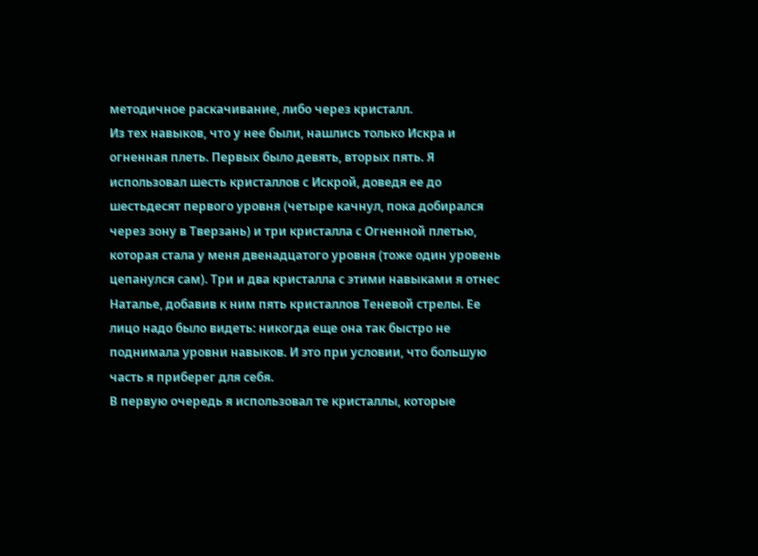методичное раскачивание, либо через кристалл.
Из тех навыков, что у нее были, нашлись только Искра и огненная плеть. Первых было девять, вторых пять. Я использовал шесть кристаллов с Искрой, доведя ее до шестьдесят первого уровня (четыре качнул, пока добирался через зону в Тверзань) и три кристалла с Огненной плетью, которая стала у меня двенадцатого уровня (тоже один уровень цепанулся сам). Три и два кристалла с этими навыками я отнес Наталье, добавив к ним пять кристаллов Теневой стрелы. Ее лицо надо было видеть: никогда еще она так быстро не поднимала уровни навыков. И это при условии, что большую часть я приберег для себя.
В первую очередь я использовал те кристаллы, которые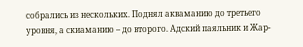собрались из нескольких. Поднял акваманию до третьего уровня, а скиаманию – до второго. Адский паяльник и Жар-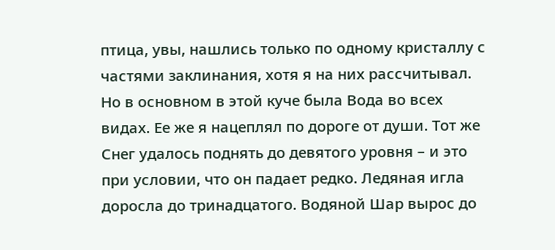птица, увы, нашлись только по одному кристаллу с частями заклинания, хотя я на них рассчитывал.
Но в основном в этой куче была Вода во всех видах. Ее же я нацеплял по дороге от души. Тот же Снег удалось поднять до девятого уровня – и это при условии, что он падает редко. Ледяная игла доросла до тринадцатого. Водяной Шар вырос до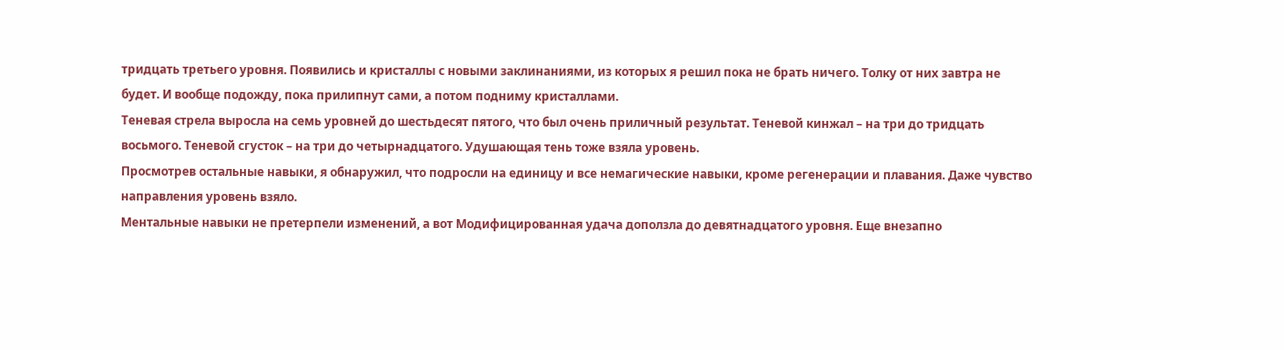тридцать третьего уровня. Появились и кристаллы с новыми заклинаниями, из которых я решил пока не брать ничего. Толку от них завтра не будет. И вообще подожду, пока прилипнут сами, а потом подниму кристаллами.
Теневая стрела выросла на семь уровней до шестьдесят пятого, что был очень приличный результат. Теневой кинжал – на три до тридцать восьмого. Теневой сгусток – на три до четырнадцатого. Удушающая тень тоже взяла уровень.
Просмотрев остальные навыки, я обнаружил, что подросли на единицу и все немагические навыки, кроме регенерации и плавания. Даже чувство направления уровень взяло.
Ментальные навыки не претерпели изменений, а вот Модифицированная удача доползла до девятнадцатого уровня. Еще внезапно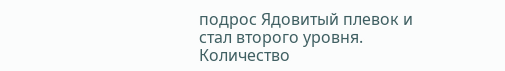подрос Ядовитый плевок и стал второго уровня.
Количество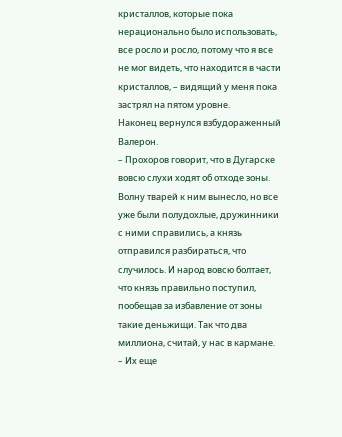кристаллов, которые пока нерационально было использовать, все росло и росло, потому что я все не мог видеть, что находится в части кристаллов, – видящий у меня пока застрял на пятом уровне.
Наконец вернулся взбудораженный Валерон.
– Прохоров говорит, что в Дугарске вовсю слухи ходят об отходе зоны. Волну тварей к ним вынесло, но все уже были полудохлые, дружинники с ними справились, а князь отправился разбираться, что случилось. И народ вовсю болтает, что князь правильно поступил, пообещав за избавление от зоны такие деньжищи. Так что два миллиона, считай, у нас в кармане.
– Их еще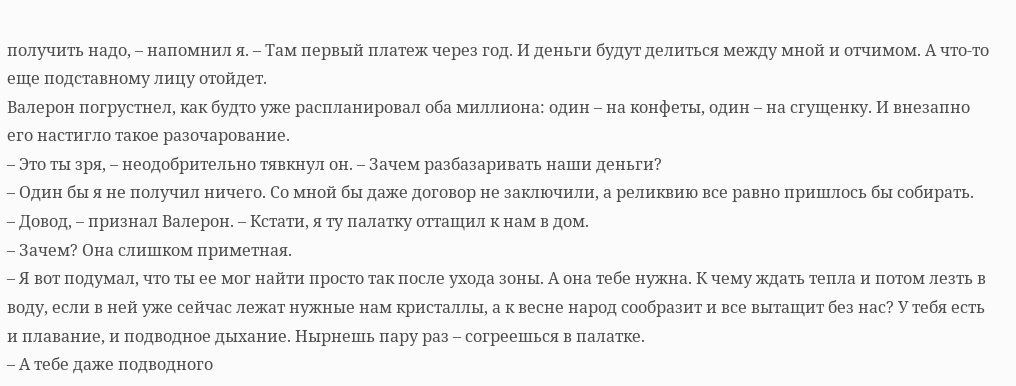получить надо, – напомнил я. – Там первый платеж через год. И деньги будут делиться между мной и отчимом. А что-то еще подставному лицу отойдет.
Валерон погрустнел, как будто уже распланировал оба миллиона: один – на конфеты, один – на сгущенку. И внезапно его настигло такое разочарование.
– Это ты зря, – неодобрительно тявкнул он. – Зачем разбазаривать наши деньги?
– Один бы я не получил ничего. Со мной бы даже договор не заключили, а реликвию все равно пришлось бы собирать.
– Довод, – признал Валерон. – Кстати, я ту палатку оттащил к нам в дом.
– Зачем? Она слишком приметная.
– Я вот подумал, что ты ее мог найти просто так после ухода зоны. А она тебе нужна. К чему ждать тепла и потом лезть в воду, если в ней уже сейчас лежат нужные нам кристаллы, а к весне народ сообразит и все вытащит без нас? У тебя есть и плавание, и подводное дыхание. Нырнешь пару раз – согреешься в палатке.
– А тебе даже подводного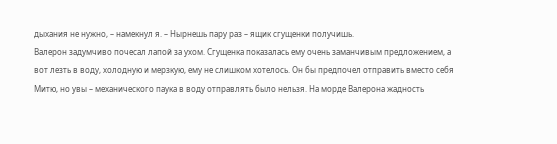дыхания не нужно, – намекнул я. – Нырнешь пару раз – ящик сгущенки получишь.
Валерон задумчиво почесал лапой за ухом. Сгущенка показалась ему очень заманчивым предложением, а вот лезть в воду, холодную и мерзкую, ему не слишком хотелось. Он бы предпочел отправить вместо себя Митю, но увы – механического паука в воду отправлять было нельзя. На морде Валерона жадность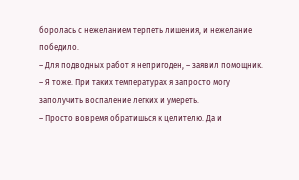боролась с нежеланием терпеть лишения, и нежелание победило.
– Для подводных работ я непригоден, – заявил помощник.
– Я тоже. При таких температурах я запросто могу заполучить воспаление легких и умереть.
– Просто вовремя обратишься к целителю. Да и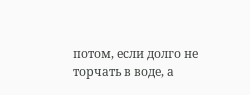потом, если долго не торчать в воде, а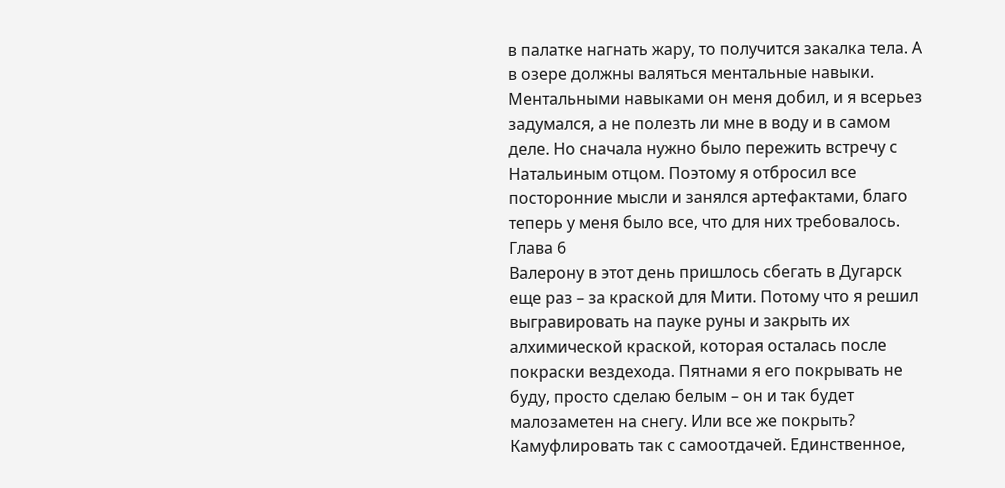в палатке нагнать жару, то получится закалка тела. А в озере должны валяться ментальные навыки.
Ментальными навыками он меня добил, и я всерьез задумался, а не полезть ли мне в воду и в самом деле. Но сначала нужно было пережить встречу с Натальиным отцом. Поэтому я отбросил все посторонние мысли и занялся артефактами, благо теперь у меня было все, что для них требовалось.
Глава 6
Валерону в этот день пришлось сбегать в Дугарск еще раз – за краской для Мити. Потому что я решил выгравировать на пауке руны и закрыть их алхимической краской, которая осталась после покраски вездехода. Пятнами я его покрывать не буду, просто сделаю белым – он и так будет малозаметен на снегу. Или все же покрыть? Камуфлировать так с самоотдачей. Единственное,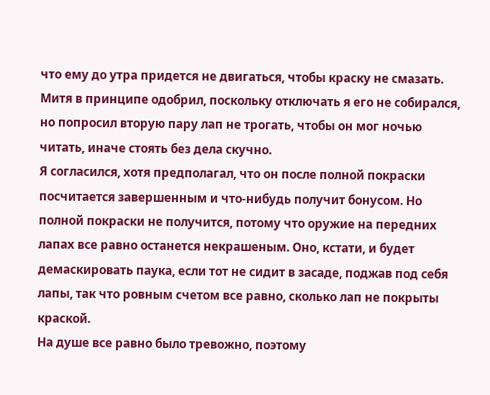что ему до утра придется не двигаться, чтобы краску не смазать. Митя в принципе одобрил, поскольку отключать я его не собирался, но попросил вторую пару лап не трогать, чтобы он мог ночью читать, иначе стоять без дела скучно.
Я согласился, хотя предполагал, что он после полной покраски посчитается завершенным и что-нибудь получит бонусом. Но полной покраски не получится, потому что оружие на передних лапах все равно останется некрашеным. Оно, кстати, и будет демаскировать паука, если тот не сидит в засаде, поджав под себя лапы, так что ровным счетом все равно, сколько лап не покрыты краской.
На душе все равно было тревожно, поэтому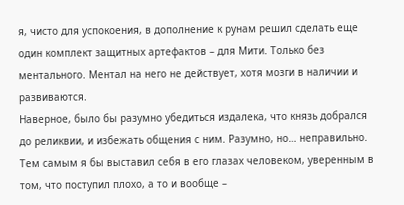я, чисто для успокоения, в дополнение к рунам решил сделать еще один комплект защитных артефактов – для Мити. Только без ментального. Ментал на него не действует, хотя мозги в наличии и развиваются.
Наверное, было бы разумно убедиться издалека, что князь добрался до реликвии, и избежать общения с ним. Разумно, но… неправильно. Тем самым я бы выставил себя в его глазах человеком, уверенным в том, что поступил плохо, а то и вообще –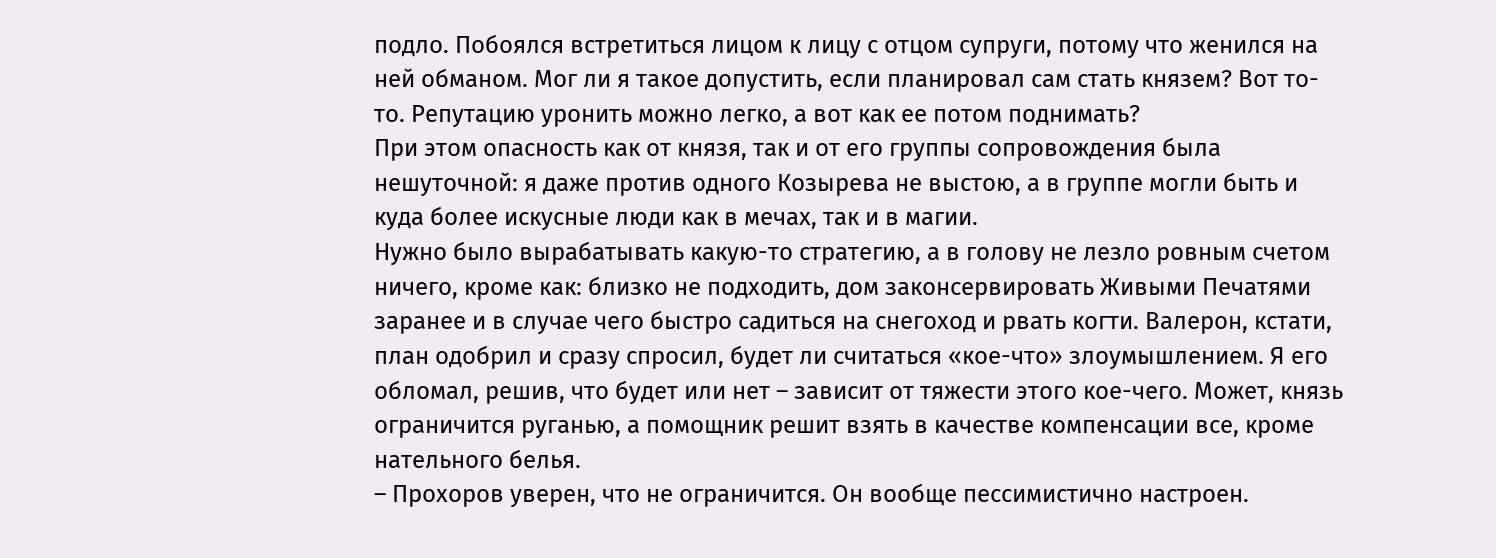подло. Побоялся встретиться лицом к лицу с отцом супруги, потому что женился на ней обманом. Мог ли я такое допустить, если планировал сам стать князем? Вот то-то. Репутацию уронить можно легко, а вот как ее потом поднимать?
При этом опасность как от князя, так и от его группы сопровождения была нешуточной: я даже против одного Козырева не выстою, а в группе могли быть и куда более искусные люди как в мечах, так и в магии.
Нужно было вырабатывать какую-то стратегию, а в голову не лезло ровным счетом ничего, кроме как: близко не подходить, дом законсервировать Живыми Печатями заранее и в случае чего быстро садиться на снегоход и рвать когти. Валерон, кстати, план одобрил и сразу спросил, будет ли считаться «кое-что» злоумышлением. Я его обломал, решив, что будет или нет – зависит от тяжести этого кое-чего. Может, князь ограничится руганью, а помощник решит взять в качестве компенсации все, кроме нательного белья.
– Прохоров уверен, что не ограничится. Он вообще пессимистично настроен.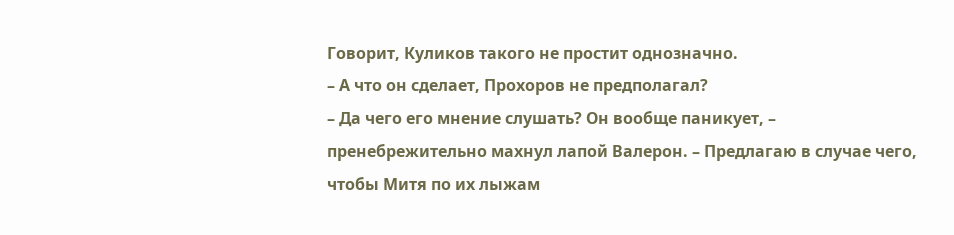Говорит, Куликов такого не простит однозначно.
– А что он сделает, Прохоров не предполагал?
– Да чего его мнение слушать? Он вообще паникует, – пренебрежительно махнул лапой Валерон. – Предлагаю в случае чего, чтобы Митя по их лыжам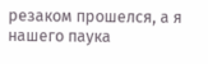резаком прошелся, а я нашего паука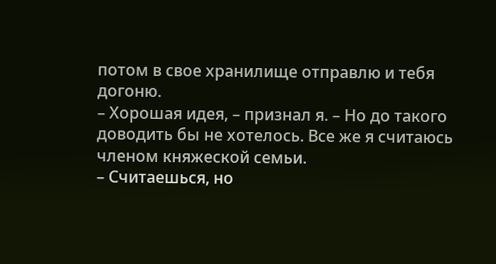потом в свое хранилище отправлю и тебя догоню.
– Хорошая идея, – признал я. – Но до такого доводить бы не хотелось. Все же я считаюсь членом княжеской семьи.
– Считаешься, но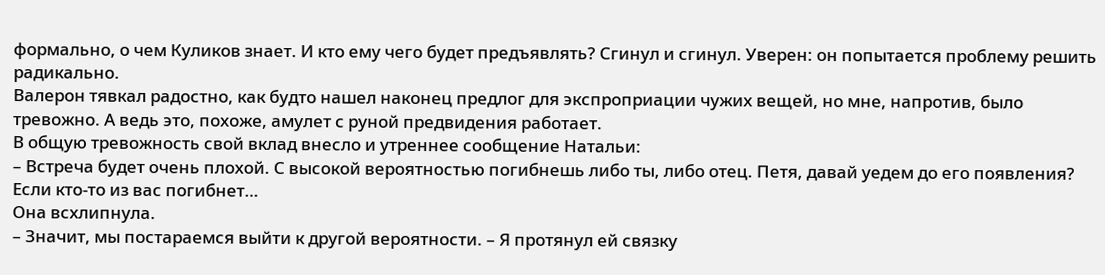формально, о чем Куликов знает. И кто ему чего будет предъявлять? Сгинул и сгинул. Уверен: он попытается проблему решить радикально.
Валерон тявкал радостно, как будто нашел наконец предлог для экспроприации чужих вещей, но мне, напротив, было тревожно. А ведь это, похоже, амулет с руной предвидения работает.
В общую тревожность свой вклад внесло и утреннее сообщение Натальи:
– Встреча будет очень плохой. С высокой вероятностью погибнешь либо ты, либо отец. Петя, давай уедем до его появления? Если кто-то из вас погибнет…
Она всхлипнула.
– Значит, мы постараемся выйти к другой вероятности. – Я протянул ей связку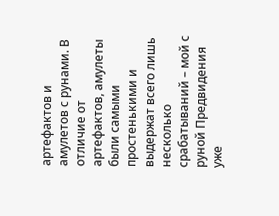артефактов и амулетов с рунами. В отличие от артефактов, амулеты были самыми простенькими и выдержат всего лишь несколько срабатываний – мой с руной Предвидения уже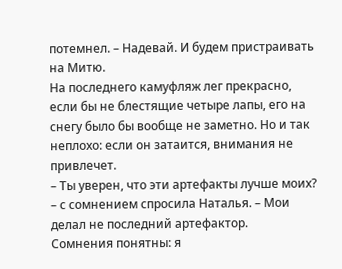потемнел. – Надевай. И будем пристраивать на Митю.
На последнего камуфляж лег прекрасно, если бы не блестящие четыре лапы, его на снегу было бы вообще не заметно. Но и так неплохо: если он затаится, внимания не привлечет.
– Ты уверен, что эти артефакты лучше моих? – с сомнением спросила Наталья. – Мои делал не последний артефактор.
Сомнения понятны: я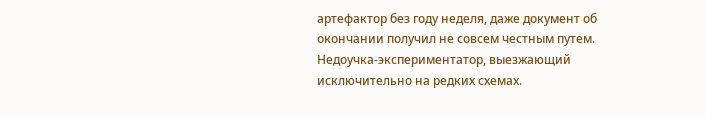артефактор без году неделя, даже документ об окончании получил не совсем честным путем. Недоучка-экспериментатор, выезжающий исключительно на редких схемах.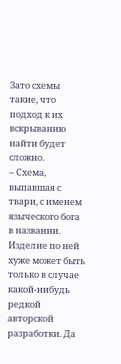Зато схемы такие, что подход к их вскрыванию найти будет сложно.
– Схема, выпавшая с твари, с именем языческого бога в названии. Изделие по ней хуже может быть только в случае какой-нибудь редкой авторской разработки. Да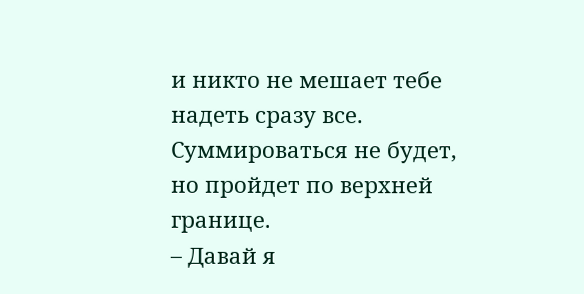и никто не мешает тебе надеть сразу все. Суммироваться не будет, но пройдет по верхней границе.
– Давай я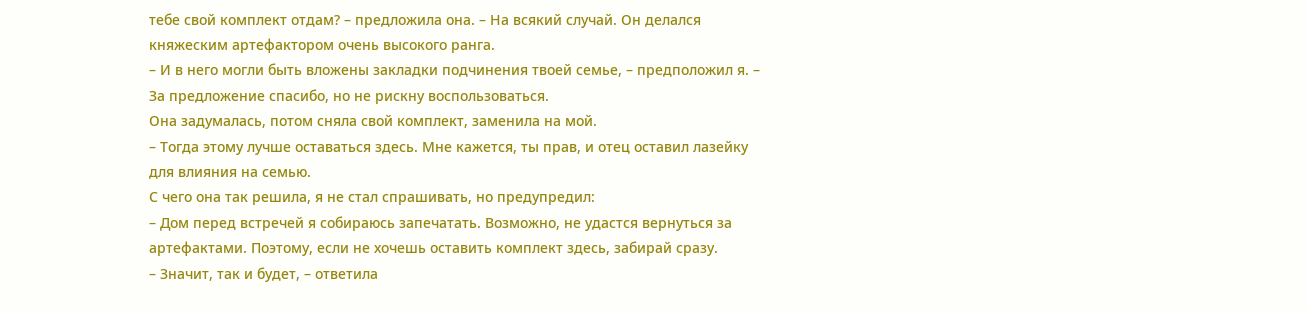тебе свой комплект отдам? – предложила она. – На всякий случай. Он делался княжеским артефактором очень высокого ранга.
– И в него могли быть вложены закладки подчинения твоей семье, – предположил я. – За предложение спасибо, но не рискну воспользоваться.
Она задумалась, потом сняла свой комплект, заменила на мой.
– Тогда этому лучше оставаться здесь. Мне кажется, ты прав, и отец оставил лазейку для влияния на семью.
С чего она так решила, я не стал спрашивать, но предупредил:
– Дом перед встречей я собираюсь запечатать. Возможно, не удастся вернуться за артефактами. Поэтому, если не хочешь оставить комплект здесь, забирай сразу.
– Значит, так и будет, – ответила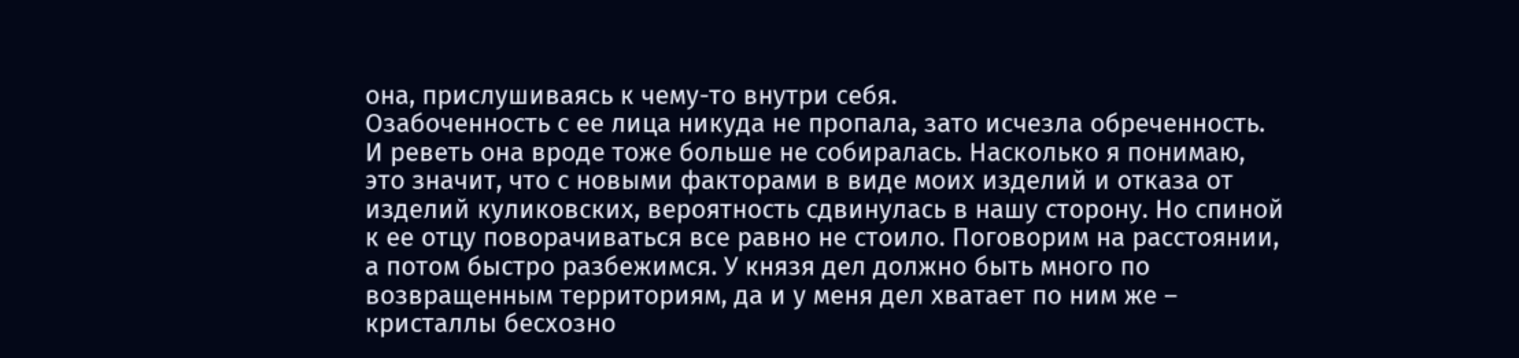она, прислушиваясь к чему-то внутри себя.
Озабоченность с ее лица никуда не пропала, зато исчезла обреченность. И реветь она вроде тоже больше не собиралась. Насколько я понимаю, это значит, что с новыми факторами в виде моих изделий и отказа от изделий куликовских, вероятность сдвинулась в нашу сторону. Но спиной к ее отцу поворачиваться все равно не стоило. Поговорим на расстоянии, а потом быстро разбежимся. У князя дел должно быть много по возвращенным территориям, да и у меня дел хватает по ним же – кристаллы бесхозно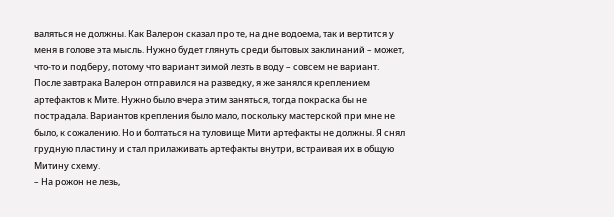валяться не должны. Как Валерон сказал про те, на дне водоема, так и вертится у меня в голове эта мысль. Нужно будет глянуть среди бытовых заклинаний – может, что-то и подберу, потому что вариант зимой лезть в воду – совсем не вариант.
После завтрака Валерон отправился на разведку, я же занялся креплением артефактов к Мите. Нужно было вчера этим заняться, тогда покраска бы не пострадала. Вариантов крепления было мало, поскольку мастерской при мне не было, к сожалению. Но и болтаться на туловище Мити артефакты не должны. Я снял грудную пластину и стал прилаживать артефакты внутри, встраивая их в общую Митину схему.
– На рожон не лезь,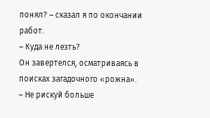понял? – сказал я по окончании работ.
– Куда не лезть?
Он завертелся, осматриваясь в поисках загадочного «рожна».
– Не рискуй больше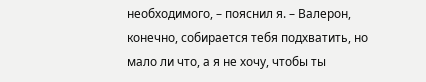необходимого, – пояснил я. – Валерон, конечно, собирается тебя подхватить, но мало ли что, а я не хочу, чтобы ты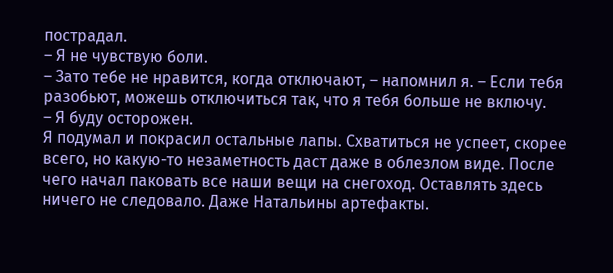пострадал.
– Я не чувствую боли.
– Зато тебе не нравится, когда отключают, – напомнил я. – Если тебя разобьют, можешь отключиться так, что я тебя больше не включу.
– Я буду осторожен.
Я подумал и покрасил остальные лапы. Схватиться не успеет, скорее всего, но какую-то незаметность даст даже в облезлом виде. После чего начал паковать все наши вещи на снегоход. Оставлять здесь ничего не следовало. Даже Натальины артефакты.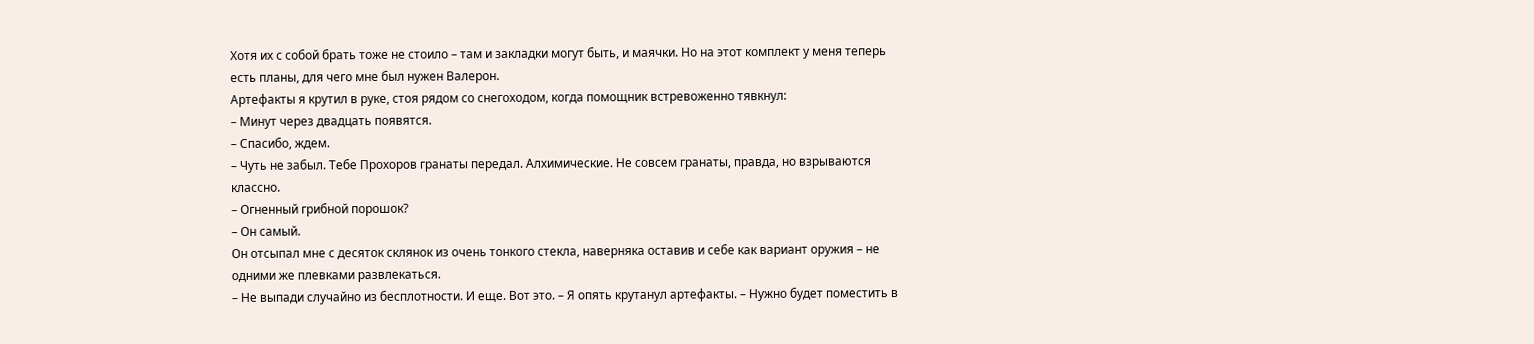Хотя их с собой брать тоже не стоило – там и закладки могут быть, и маячки. Но на этот комплект у меня теперь есть планы, для чего мне был нужен Валерон.
Артефакты я крутил в руке, стоя рядом со снегоходом, когда помощник встревоженно тявкнул:
– Минут через двадцать появятся.
– Спасибо, ждем.
– Чуть не забыл. Тебе Прохоров гранаты передал. Алхимические. Не совсем гранаты, правда, но взрываются классно.
– Огненный грибной порошок?
– Он самый.
Он отсыпал мне с десяток склянок из очень тонкого стекла, наверняка оставив и себе как вариант оружия – не одними же плевками развлекаться.
– Не выпади случайно из бесплотности. И еще. Вот это. – Я опять крутанул артефакты. – Нужно будет поместить в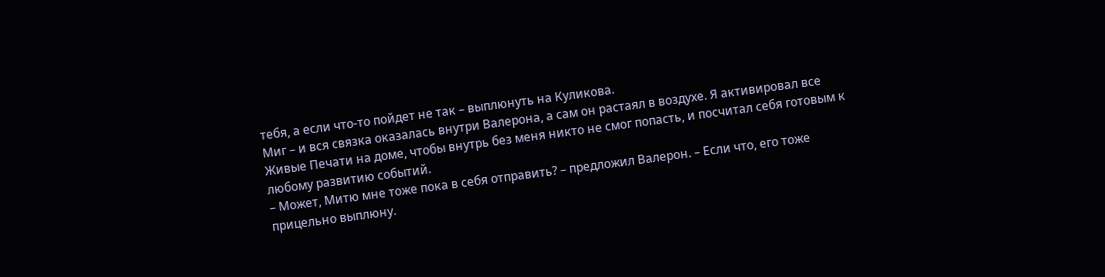тебя, а если что-то пойдет не так – выплюнуть на Куликова.
Миг – и вся связка оказалась внутри Валерона, а сам он растаял в воздухе. Я активировал все Живые Печати на доме, чтобы внутрь без меня никто не смог попасть, и посчитал себя готовым к любому развитию событий.
– Может, Митю мне тоже пока в себя отправить? – предложил Валерон. – Если что, его тоже прицельно выплюну.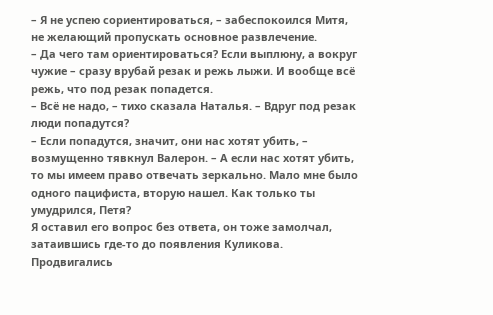– Я не успею сориентироваться, – забеспокоился Митя, не желающий пропускать основное развлечение.
– Да чего там ориентироваться? Если выплюну, а вокруг чужие – сразу врубай резак и режь лыжи. И вообще всё режь, что под резак попадется.
– Всё не надо, – тихо сказала Наталья. – Вдруг под резак люди попадутся?
– Если попадутся, значит, они нас хотят убить, – возмущенно тявкнул Валерон. – А если нас хотят убить, то мы имеем право отвечать зеркально. Мало мне было одного пацифиста, вторую нашел. Как только ты умудрился, Петя?
Я оставил его вопрос без ответа, он тоже замолчал, затаившись где-то до появления Куликова. Продвигались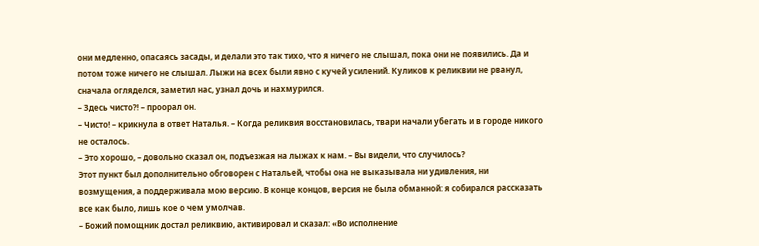они медленно, опасаясь засады, и делали это так тихо, что я ничего не слышал, пока они не появились. Да и потом тоже ничего не слышал. Лыжи на всех были явно с кучей усилений. Куликов к реликвии не рванул, сначала огляделся, заметил нас, узнал дочь и нахмурился.
– Здесь чисто⁈ – проорал он.
– Чисто! – крикнула в ответ Наталья. – Когда реликвия восстановилась, твари начали убегать и в городе никого не осталось.
– Это хорошо, – довольно сказал он, подъезжая на лыжах к нам. – Вы видели, что случилось?
Этот пункт был дополнительно обговорен с Натальей, чтобы она не выказывала ни удивления, ни возмущения, а поддерживала мою версию. В конце концов, версия не была обманной: я собирался рассказать все как было, лишь кое о чем умолчав.
– Божий помощник достал реликвию, активировал и сказал: «Во исполнение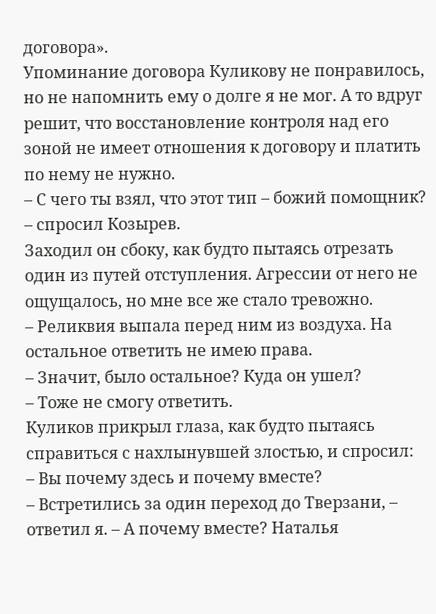договора».
Упоминание договора Куликову не понравилось, но не напомнить ему о долге я не мог. А то вдруг решит, что восстановление контроля над его зоной не имеет отношения к договору и платить по нему не нужно.
– С чего ты взял, что этот тип – божий помощник? – спросил Козырев.
Заходил он сбоку, как будто пытаясь отрезать один из путей отступления. Агрессии от него не ощущалось, но мне все же стало тревожно.
– Реликвия выпала перед ним из воздуха. На остальное ответить не имею права.
– Значит, было остальное? Куда он ушел?
– Тоже не смогу ответить.
Куликов прикрыл глаза, как будто пытаясь справиться с нахлынувшей злостью, и спросил:
– Вы почему здесь и почему вместе?
– Встретились за один переход до Тверзани, – ответил я. – А почему вместе? Наталья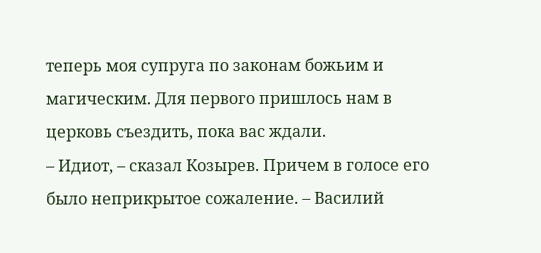теперь моя супруга по законам божьим и магическим. Для первого пришлось нам в церковь съездить, пока вас ждали.
– Идиот, – сказал Козырев. Причем в голосе его было неприкрытое сожаление. – Василий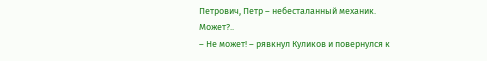Петрович, Петр – небесталанный механик. Может?..
– Не может! – рявкнул Куликов и повернулся к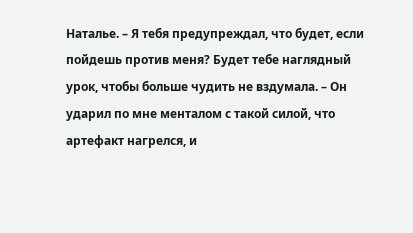Наталье. – Я тебя предупреждал, что будет, если пойдешь против меня? Будет тебе наглядный урок, чтобы больше чудить не вздумала. – Он ударил по мне менталом с такой силой, что артефакт нагрелся, и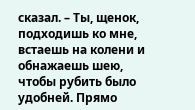сказал. – Ты, щенок, подходишь ко мне, встаешь на колени и обнажаешь шею, чтобы рубить было удобней. Прямо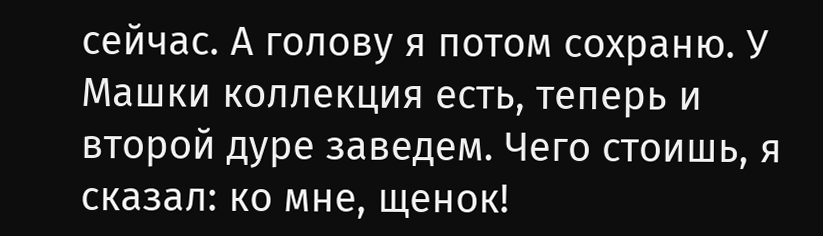сейчас. А голову я потом сохраню. У Машки коллекция есть, теперь и второй дуре заведем. Чего стоишь, я сказал: ко мне, щенок!